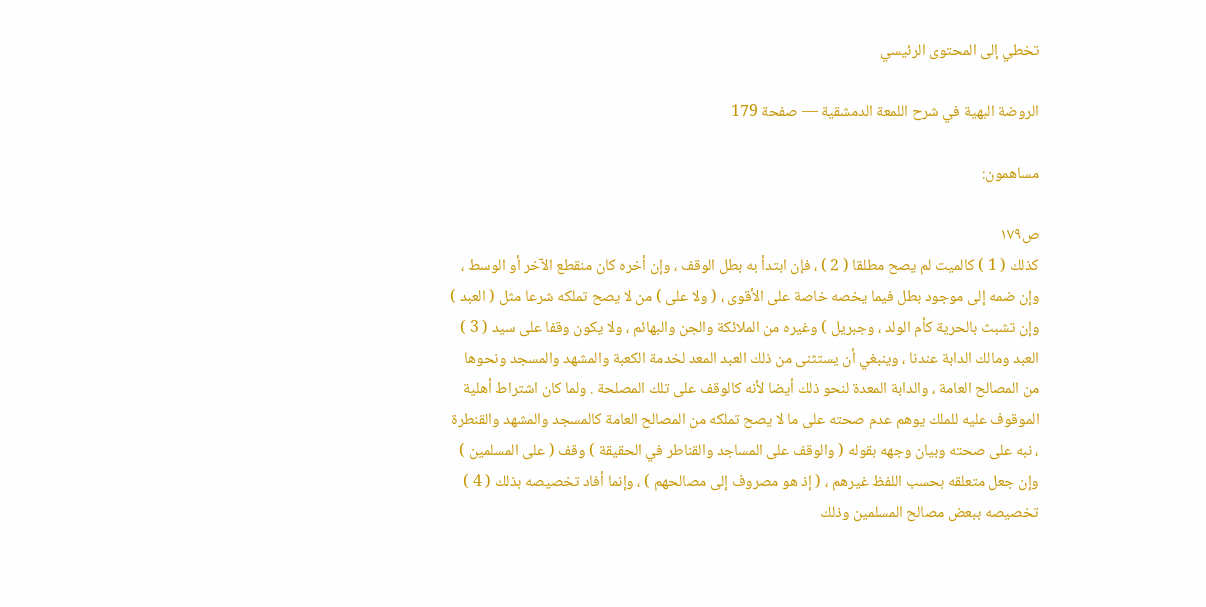تخطي إلى المحتوى الرئيسي

الروضة البهية في شرح اللمعة الدمشقية — صفحة 179

مساهمون:

ص١٧٩
كذلك ( 1 ) كالميت لم يصح مطلقا ( 2 ) ، فإن ابتدأ به بطل الوقف ، وإن أخره كان منقطع الآخر أو الوسط ، وإن ضمه إلى موجود بطل فيما يخصه خاصة على الأقوى ، ( ولا على ) من لا يصح تملكه شرعا مثل ( العبد ) وإن تشبث بالحرية كأم الولد ، وجبريل ) وغيره من الملائكة والجن والبهائم ، ولا يكون وقفا على سيد ( 3 ) العبد ومالك الدابة عندنا ، وينبغي أن يستثنى من ذلك العبد المعد لخدمة الكعبة والمشهد والمسجد ونحوها من المصالح العامة ، والدابة المعدة لنحو ذلك أيضا لأنه كالوقف على تلك المصلحة . ولما كان اشتراط أهلية الموقوف عليه للملك يوهم عدم صحته على ما لا يصح تملكه من المصالح العامة كالمسجد والمشهد والقنطرة ، نبه على صحته وبيان وجهه بقوله ( والوقف على المساجد والقناطر في الحقيقة ) وقف ( على المسلمين ) وإن جعل متعلقه بحسب اللفظ غيرهم ، ( إذ هو مصروف إلى مصالحهم ) ، وإنما أفاد تخصيصه بذلك ( 4 ) تخصيصه ببعض مصالح المسلمين وذلك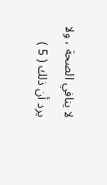لا ينافي الصحة ، ولا يرد أن ذلك ( 5 )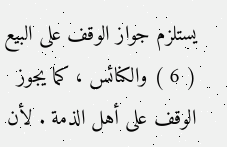يستلزم جواز الوقف على البيع ( 6 ) والكنائس ، كما يجوز الوقف على أهل الذمة . لأن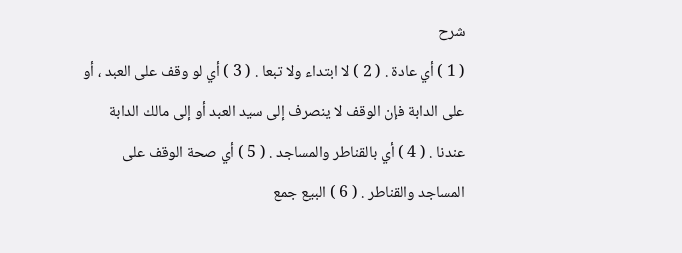شرح
( 1 ) أي عادة . ( 2 ) لا ابتداء ولا تبعا . ( 3 ) أي لو وقف على العبد ، أو على الدابة فإن الوقف لا ينصرف إلى سيد العبد أو إلى مالك الدابة عندنا . ( 4 ) أي بالقناطر والمساجد . ( 5 ) أي صحة الوقف على المساجد والقناطر . ( 6 ) البيع جمع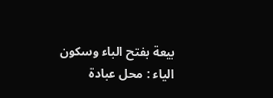بيعة بفتح الباء وسكون الياء : محل عبادة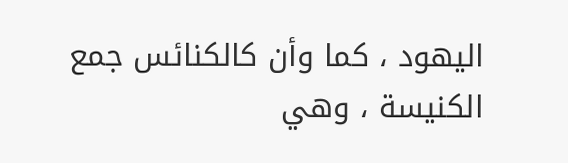اليهود ، كما وأن كالكنائس جمع الكنيسة ، وهي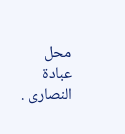محل عبادة النصارى .